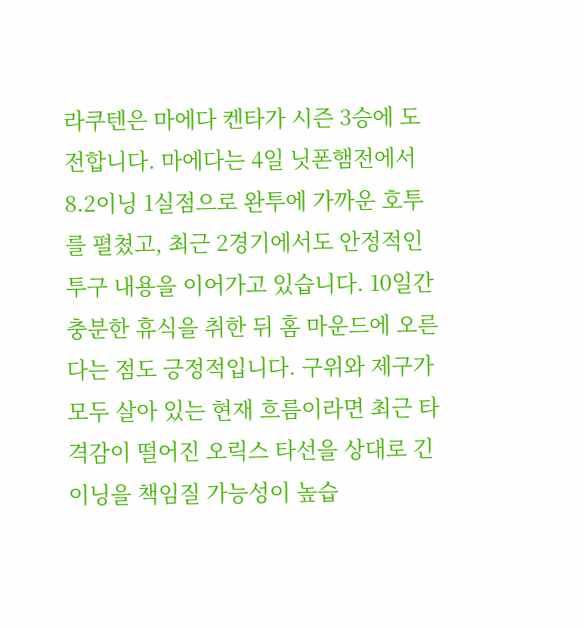라쿠텐은 마에다 켄타가 시즌 3승에 도전합니다. 마에다는 4일 닛폰햄전에서 8.2이닝 1실점으로 완투에 가까운 호투를 펼쳤고, 최근 2경기에서도 안정적인 투구 내용을 이어가고 있습니다. 10일간 충분한 휴식을 취한 뒤 홈 마운드에 오른다는 점도 긍정적입니다. 구위와 제구가 모두 살아 있는 현재 흐름이라면 최근 타격감이 떨어진 오릭스 타선을 상대로 긴 이닝을 책임질 가능성이 높습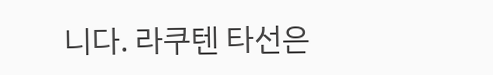니다. 라쿠텐 타선은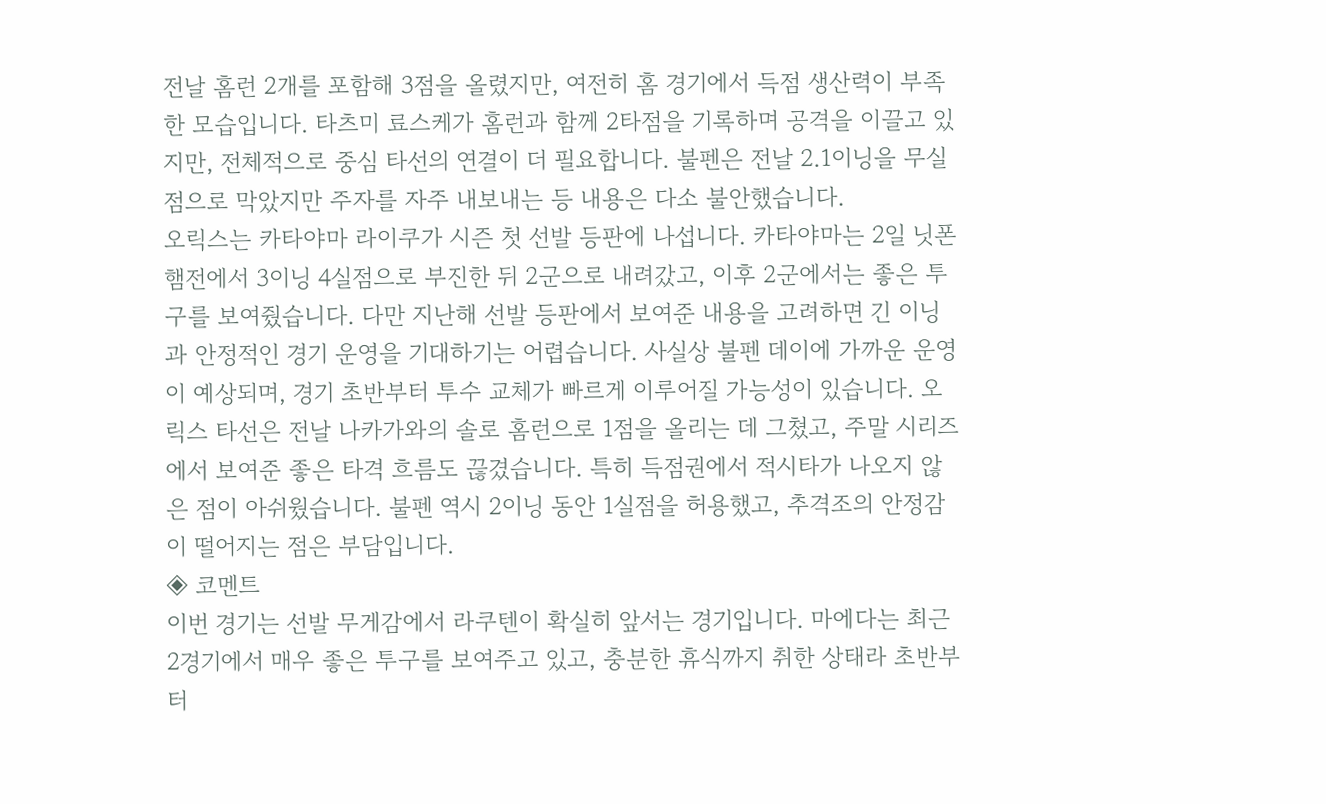전날 홈런 2개를 포함해 3점을 올렸지만, 여전히 홈 경기에서 득점 생산력이 부족한 모습입니다. 타츠미 료스케가 홈런과 함께 2타점을 기록하며 공격을 이끌고 있지만, 전체적으로 중심 타선의 연결이 더 필요합니다. 불펜은 전날 2.1이닝을 무실점으로 막았지만 주자를 자주 내보내는 등 내용은 다소 불안했습니다.
오릭스는 카타야마 라이쿠가 시즌 첫 선발 등판에 나섭니다. 카타야마는 2일 닛폰햄전에서 3이닝 4실점으로 부진한 뒤 2군으로 내려갔고, 이후 2군에서는 좋은 투구를 보여줬습니다. 다만 지난해 선발 등판에서 보여준 내용을 고려하면 긴 이닝과 안정적인 경기 운영을 기대하기는 어렵습니다. 사실상 불펜 데이에 가까운 운영이 예상되며, 경기 초반부터 투수 교체가 빠르게 이루어질 가능성이 있습니다. 오릭스 타선은 전날 나카가와의 솔로 홈런으로 1점을 올리는 데 그쳤고, 주말 시리즈에서 보여준 좋은 타격 흐름도 끊겼습니다. 특히 득점권에서 적시타가 나오지 않은 점이 아쉬웠습니다. 불펜 역시 2이닝 동안 1실점을 허용했고, 추격조의 안정감이 떨어지는 점은 부담입니다.
◈ 코멘트
이번 경기는 선발 무게감에서 라쿠텐이 확실히 앞서는 경기입니다. 마에다는 최근 2경기에서 매우 좋은 투구를 보여주고 있고, 충분한 휴식까지 취한 상태라 초반부터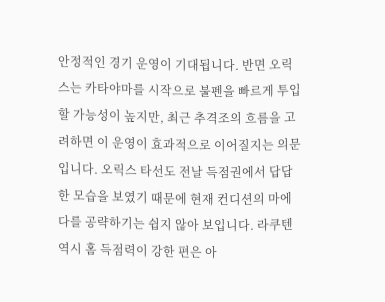안정적인 경기 운영이 기대됩니다. 반면 오릭스는 카타야마를 시작으로 불펜을 빠르게 투입할 가능성이 높지만, 최근 추격조의 흐름을 고려하면 이 운영이 효과적으로 이어질지는 의문입니다. 오릭스 타선도 전날 득점권에서 답답한 모습을 보였기 때문에 현재 컨디션의 마에다를 공략하기는 쉽지 않아 보입니다. 라쿠텐 역시 홈 득점력이 강한 편은 아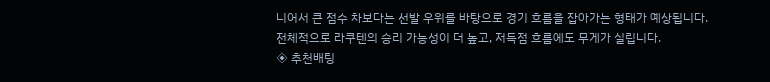니어서 큰 점수 차보다는 선발 우위를 바탕으로 경기 흐름을 잡아가는 형태가 예상됩니다. 전체적으로 라쿠텐의 승리 가능성이 더 높고, 저득점 흐름에도 무게가 실립니다.
◈ 추천배팅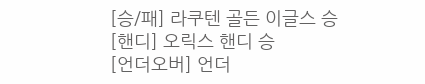[승/패] 라쿠텐 골든 이글스 승
[핸디] 오릭스 핸디 승
[언더오버] 언더